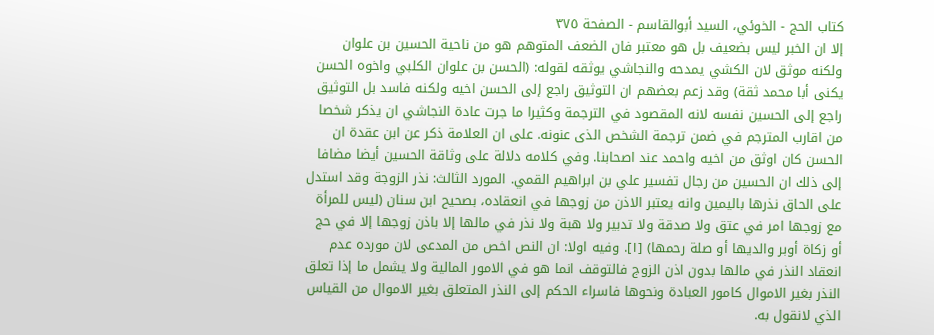كتاب الحج - الخوئي، السيد أبوالقاسم - الصفحة ٣٧٥
إلا ان الخبر ليس بضعيف بل هو معتبر فان الضعف المتوهم هو من ناحية الحسين بن علوان ولكنه موثق لان الكشي يمدحه والنجاشي يوثقه لقوله: (الحسن بن علوان الكلبي واخوه الحسن يكنى أبا محمد ثقة) وقد زعم بعضهم ان التوثيق راجع إلى الحسن اخيه ولكنه فاسد بل التوثيق راجع إلى الحسين نفسه لانه المقصود في الترجمة وكثيرا ما جرت عادة النجاشي ان يذكر شخصا من اقارب المترجم في ضمن ترجمة الشخص الذى عنونه. على ان العلامة ذكر عن ابن عقدة ان الحسن كان اوثق من اخيه واحمد عند اصحابنا. وفي كلامه دلالة على وثاقة الحسين أيضا مضافا إلى ذلك ان الحسين من رجال تفسير علي بن ابراهيم القمي. المورد الثالث: نذر الزوجة وقد استدل على الحاق نذرها باليمين وانه يعتبر الاذن من زوجها في انعقاده، بصحيح ابن سنان (ليس للمرأة مع زوجها امر في عتق ولا صدقة ولا تدبير ولا هبة ولا نذر في مالها إلا باذن زوجها إلا في حج أو زكاة أوبر والديها أو صلة رحمها) [١]. وفيه اولا: ان النص اخص من المدعى لان مورده عدم انعقاد النذر في مالها بدون اذن الزوج فالتوقف انما هو في الامور المالية ولا يشمل ما إذا تعلق النذر بغير الاموال كامور العبادة ونحوها فاسراء الحكم إلى النذر المتعلق بغير الاموال من القياس الذي لانقول به.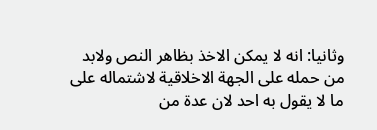وثانيا: انه لا يمكن الاخذ بظاهر النص ولابد من حمله على الجهة الاخلاقية لاشتماله على ما لا يقول به احد لان عدة من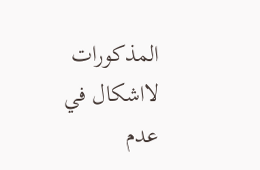المذكورات لااشكال في عدم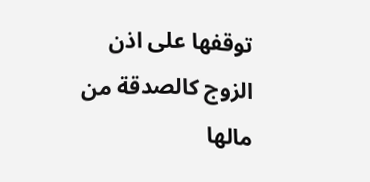توقفها على اذن الزوج كالصدقة من مالها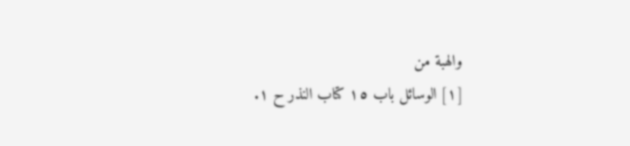والهبة من
[١] الوسائل باب ١٥ كتاب النذر ح ١.